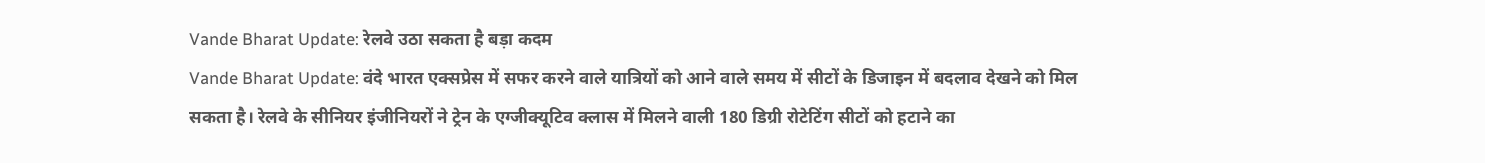Vande Bharat Update: रेलवे उठा सकता है बड़ा कदम
Vande Bharat Update: वंदे भारत एक्सप्रेस में सफर करने वाले यात्रियों को आने वाले समय में सीटों के डिजाइन में बदलाव देखने को मिल सकता है। रेलवे के सीनियर इंजीनियरों ने ट्रेन के एग्जीक्यूटिव क्लास में मिलने वाली 180 डिग्री रोटेटिंग सीटों को हटाने का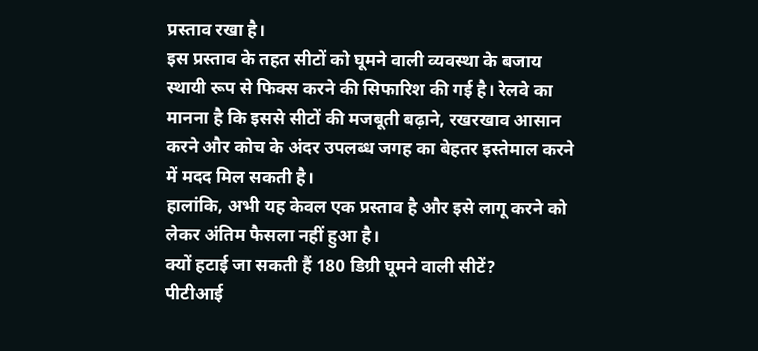प्रस्ताव रखा है।
इस प्रस्ताव के तहत सीटों को घूमने वाली व्यवस्था के बजाय स्थायी रूप से फिक्स करने की सिफारिश की गई है। रेलवे का मानना है कि इससे सीटों की मजबूती बढ़ाने, रखरखाव आसान करने और कोच के अंदर उपलब्ध जगह का बेहतर इस्तेमाल करने में मदद मिल सकती है।
हालांकि, अभी यह केवल एक प्रस्ताव है और इसे लागू करने को लेकर अंतिम फैसला नहीं हुआ है।
क्यों हटाई जा सकती हैं 180 डिग्री घूमने वाली सीटें?
पीटीआई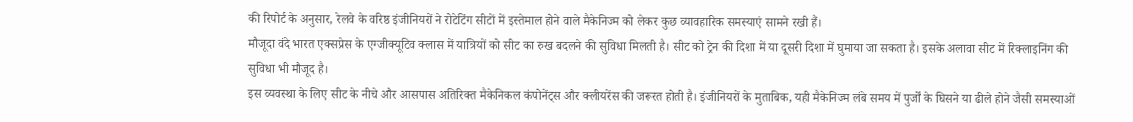की रिपोर्ट के अनुसार, रेलवे के वरिष्ठ इंजीनियरों ने रोटेटिंग सीटों में इस्तेमाल होने वाले मैकेनिज्म को लेकर कुछ व्यावहारिक समस्याएं सामने रखी हैं।
मौजूदा वंदे भारत एक्सप्रेस के एग्जीक्यूटिव क्लास में यात्रियों को सीट का रुख बदलने की सुविधा मिलती है। सीट को ट्रेन की दिशा में या दूसरी दिशा में घुमाया जा सकता है। इसके अलावा सीट में रिक्लाइनिंग की सुविधा भी मौजूद है।
इस व्यवस्था के लिए सीट के नीचे और आसपास अतिरिक्त मैकेनिकल कंपोनेंट्स और क्लीयरेंस की जरूरत होती है। इंजीनियरों के मुताबिक, यही मैकेनिज्म लंबे समय में पुर्जों के घिसने या ढीले होने जैसी समस्याओं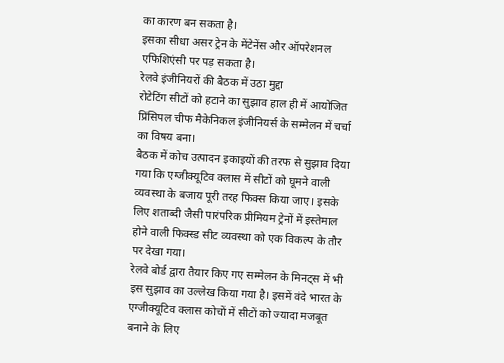का कारण बन सकता है।
इसका सीधा असर ट्रेन के मेंटेनेंस और ऑपरेशनल एफिशिएंसी पर पड़ सकता है।
रेलवे इंजीनियरों की बैठक में उठा मुद्दा
रोटेटिंग सीटों को हटाने का सुझाव हाल ही में आयोजित प्रिंसिपल चीफ मैकेनिकल इंजीनियर्स के सम्मेलन में चर्चा का विषय बना।
बैठक में कोच उत्पादन इकाइयों की तरफ से सुझाव दिया गया कि एग्जीक्यूटिव क्लास में सीटों को घूमने वाली व्यवस्था के बजाय पूरी तरह फिक्स किया जाए। इसके लिए शताब्दी जैसी पारंपरिक प्रीमियम ट्रेनों में इस्तेमाल होने वाली फिक्स्ड सीट व्यवस्था को एक विकल्प के तौर पर देखा गया।
रेलवे बोर्ड द्वारा तैयार किए गए सम्मेलन के मिनट्स में भी इस सुझाव का उल्लेख किया गया है। इसमें वंदे भारत के एग्जीक्यूटिव क्लास कोचों में सीटों को ज्यादा मजबूत बनाने के लिए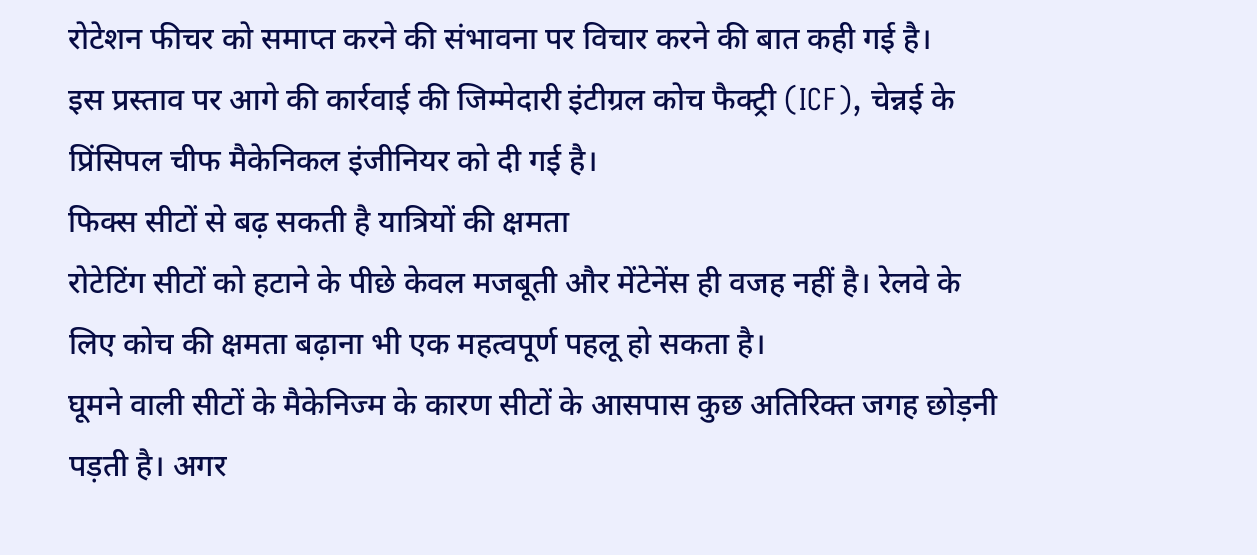रोटेशन फीचर को समाप्त करने की संभावना पर विचार करने की बात कही गई है।
इस प्रस्ताव पर आगे की कार्रवाई की जिम्मेदारी इंटीग्रल कोच फैक्ट्री (ICF), चेन्नई के प्रिंसिपल चीफ मैकेनिकल इंजीनियर को दी गई है।
फिक्स सीटों से बढ़ सकती है यात्रियों की क्षमता
रोटेटिंग सीटों को हटाने के पीछे केवल मजबूती और मेंटेनेंस ही वजह नहीं है। रेलवे के लिए कोच की क्षमता बढ़ाना भी एक महत्वपूर्ण पहलू हो सकता है।
घूमने वाली सीटों के मैकेनिज्म के कारण सीटों के आसपास कुछ अतिरिक्त जगह छोड़नी पड़ती है। अगर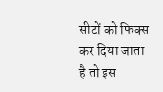सीटों को फिक्स कर दिया जाता है तो इस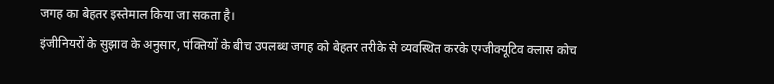जगह का बेहतर इस्तेमाल किया जा सकता है।
इंजीनियरों के सुझाव के अनुसार, पंक्तियों के बीच उपलब्ध जगह को बेहतर तरीके से व्यवस्थित करके एग्जीक्यूटिव क्लास कोच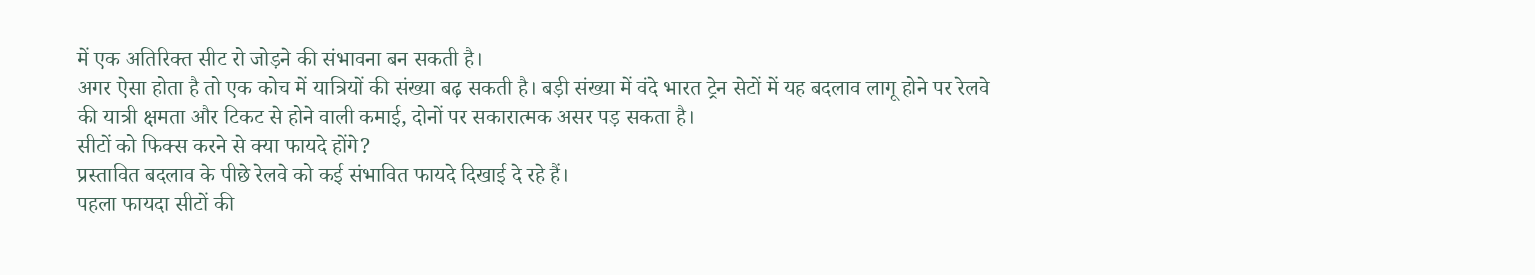में एक अतिरिक्त सीट रो जोड़ने की संभावना बन सकती है।
अगर ऐसा होता है तो एक कोच में यात्रियों की संख्या बढ़ सकती है। बड़ी संख्या में वंदे भारत ट्रेन सेटों में यह बदलाव लागू होने पर रेलवे की यात्री क्षमता और टिकट से होने वाली कमाई, दोनों पर सकारात्मक असर पड़ सकता है।
सीटों को फिक्स करने से क्या फायदे होंगे?
प्रस्तावित बदलाव के पीछे रेलवे को कई संभावित फायदे दिखाई दे रहे हैं।
पहला फायदा सीटों की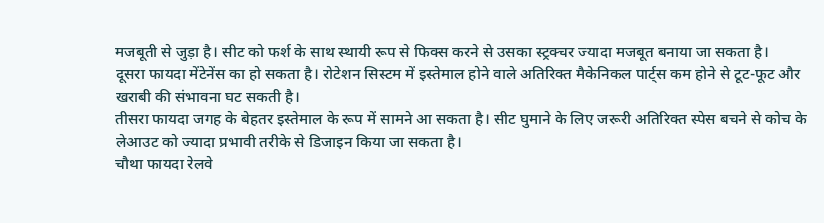मजबूती से जुड़ा है। सीट को फर्श के साथ स्थायी रूप से फिक्स करने से उसका स्ट्रक्चर ज्यादा मजबूत बनाया जा सकता है।
दूसरा फायदा मेंटेनेंस का हो सकता है। रोटेशन सिस्टम में इस्तेमाल होने वाले अतिरिक्त मैकेनिकल पार्ट्स कम होने से टूट-फूट और खराबी की संभावना घट सकती है।
तीसरा फायदा जगह के बेहतर इस्तेमाल के रूप में सामने आ सकता है। सीट घुमाने के लिए जरूरी अतिरिक्त स्पेस बचने से कोच के लेआउट को ज्यादा प्रभावी तरीके से डिजाइन किया जा सकता है।
चौथा फायदा रेलवे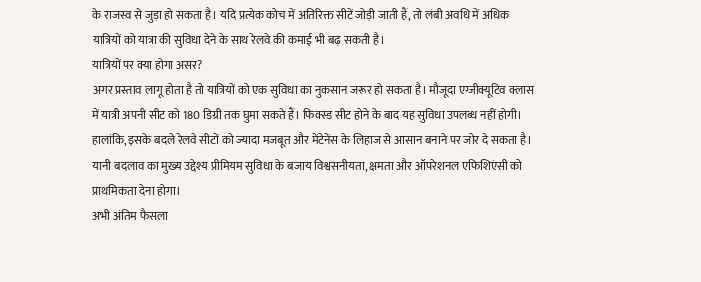के राजस्व से जुड़ा हो सकता है। यदि प्रत्येक कोच में अतिरिक्त सीटें जोड़ी जाती हैं, तो लंबी अवधि में अधिक यात्रियों को यात्रा की सुविधा देने के साथ रेलवे की कमाई भी बढ़ सकती है।
यात्रियों पर क्या होगा असर?
अगर प्रस्ताव लागू होता है तो यात्रियों को एक सुविधा का नुकसान जरूर हो सकता है। मौजूदा एग्जीक्यूटिव क्लास में यात्री अपनी सीट को 180 डिग्री तक घुमा सकते हैं। फिक्स्ड सीट होने के बाद यह सुविधा उपलब्ध नहीं होगी।
हालांकि, इसके बदले रेलवे सीटों को ज्यादा मजबूत और मेंटेनेंस के लिहाज से आसान बनाने पर जोर दे सकता है। यानी बदलाव का मुख्य उद्देश्य प्रीमियम सुविधा के बजाय विश्वसनीयता, क्षमता और ऑपरेशनल एफिशिएंसी को प्राथमिकता देना होगा।
अभी अंतिम फैसला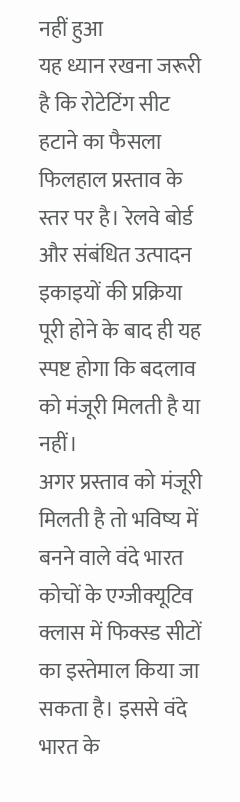नहीं हुआ
यह ध्यान रखना जरूरी है कि रोटेटिंग सीट हटाने का फैसला फिलहाल प्रस्ताव के स्तर पर है। रेलवे बोर्ड और संबंधित उत्पादन इकाइयों की प्रक्रिया पूरी होने के बाद ही यह स्पष्ट होगा कि बदलाव को मंजूरी मिलती है या नहीं।
अगर प्रस्ताव को मंजूरी मिलती है तो भविष्य में बनने वाले वंदे भारत कोचों के एग्जीक्यूटिव क्लास में फिक्स्ड सीटों का इस्तेमाल किया जा सकता है। इससे वंदे भारत के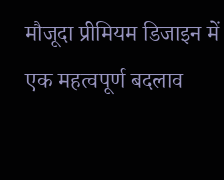मौजूदा प्रीमियम डिजाइन में एक महत्वपूर्ण बदलाव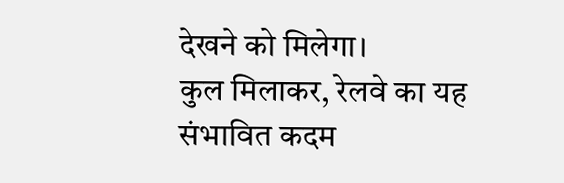देखने को मिलेगा।
कुल मिलाकर, रेलवे का यह संभावित कदम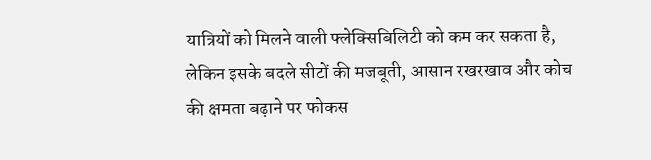यात्रियों को मिलने वाली फ्लेक्सिबिलिटी को कम कर सकता है, लेकिन इसके बदले सीटों की मजबूती, आसान रखरखाव और कोच की क्षमता बढ़ाने पर फोकस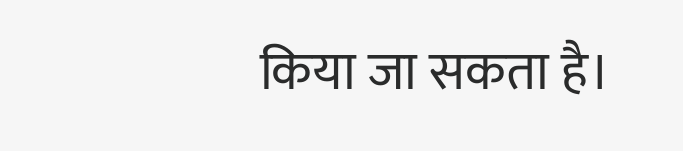किया जा सकता है।